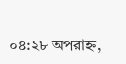০৪:২৮ অপরাহ্ন,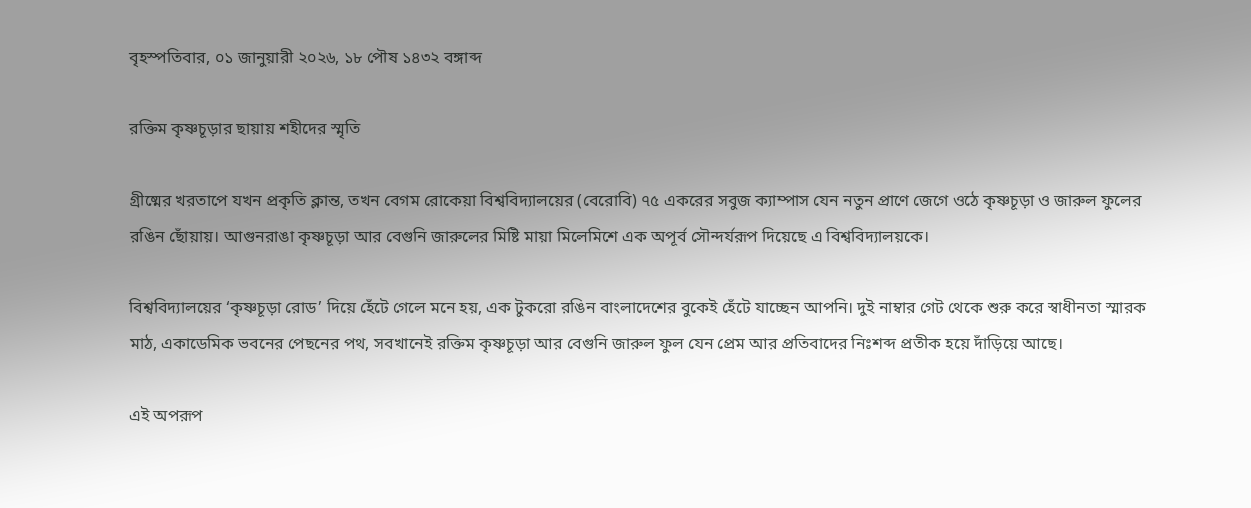বৃহস্পতিবার, ০১ জানুয়ারী ২০২৬, ১৮ পৌষ ১৪৩২ বঙ্গাব্দ

রক্তিম কৃষ্ণচূড়ার ছায়ায় শহীদের স্মৃতি

গ্রীষ্মের খরতাপে যখন প্রকৃতি ক্লান্ত, তখন বেগম রোকেয়া বিশ্ববিদ্যালয়ের (বেরোবি) ৭৫ একরের সবুজ ক্যাম্পাস যেন নতুন প্রাণে জেগে ওঠে কৃষ্ণচূড়া ও জারুল ফুলের রঙিন ছোঁয়ায়। আগুনরাঙা কৃষ্ণচূড়া আর বেগুনি জারুলের মিষ্টি মায়া মিলেমিশে এক অপূর্ব সৌন্দর্যরূপ দিয়েছে এ বিশ্ববিদ্যালয়কে।

বিশ্ববিদ্যালয়ের ‘কৃষ্ণচূড়া রোড’ দিয়ে হেঁটে গেলে মনে হয়, এক টুকরো রঙিন বাংলাদেশের বুকেই হেঁটে যাচ্ছেন আপনি। দুই নাম্বার গেট থেকে শুরু করে স্বাধীনতা স্মারক মাঠ, একাডেমিক ভবনের পেছনের পথ, সবখানেই রক্তিম কৃষ্ণচূড়া আর বেগুনি জারুল ফুল যেন প্রেম আর প্রতিবাদের নিঃশব্দ প্রতীক হয়ে দাঁড়িয়ে আছে।

এই অপরূপ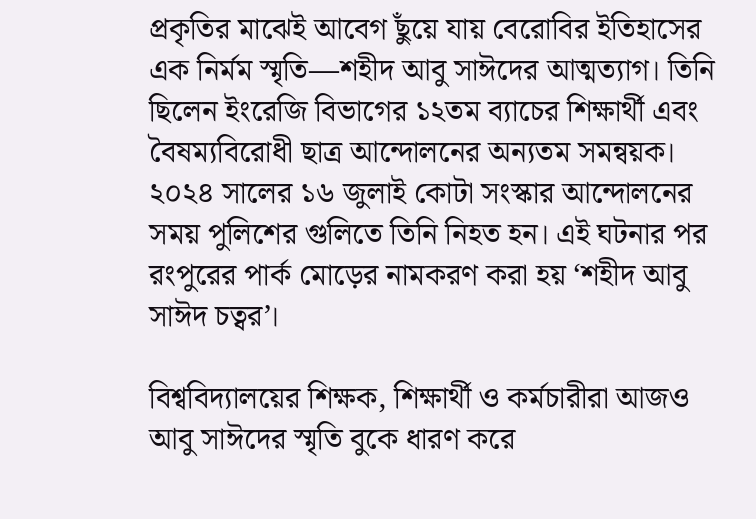প্রকৃতির মাঝেই আবেগ ছুঁয়ে যায় বেরোবির ইতিহাসের এক নির্মম স্মৃতি—শহীদ আবু সাঈদের আত্মত্যাগ। তিনি ছিলেন ইংরেজি বিভাগের ১২তম ব্যাচের শিক্ষার্থী এবং বৈষম্যবিরোধী ছাত্র আন্দোলনের অন্যতম সমন্বয়ক। ২০২৪ সালের ১৬ জুলাই কোটা সংস্কার আন্দোলনের সময় পুলিশের গুলিতে তিনি নিহত হন। এই ঘটনার পর রংপুরের পার্ক মোড়ের নামকরণ করা হয় ‘শহীদ আবু সাঈদ চত্বর’।

বিশ্ববিদ্যালয়ের শিক্ষক, শিক্ষার্থী ও কর্মচারীরা আজও আবু সাঈদের স্মৃতি বুকে ধারণ করে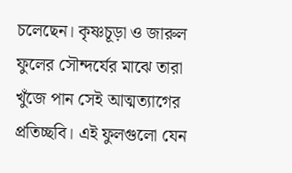চলেছেন। কৃষ্ণচূড়া ও জারুল ফুলের সৌন্দর্যের মাঝে তারা খুঁজে পান সেই আত্মত্যাগের প্রতিচ্ছবি। এই ফুলগুলো যেন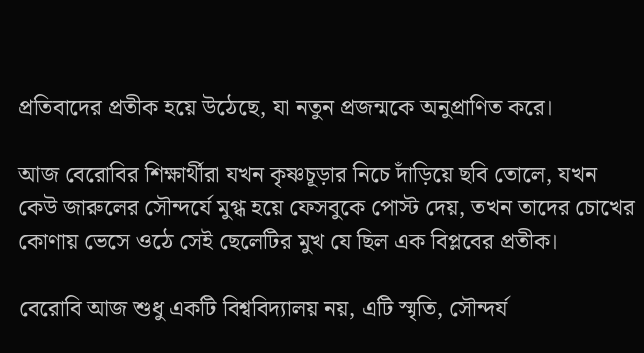প্রতিবাদের প্রতীক হয়ে উঠেছে, যা নতুন প্রজন্মকে অনুপ্রাণিত করে।

আজ বেরোবির শিক্ষার্থীরা যখন কৃষ্ণচূড়ার নিচে দাঁড়িয়ে ছবি তোলে, যখন কেউ জারুলের সৌন্দর্যে মুগ্ধ হয়ে ফেসবুকে পোস্ট দেয়, তখন তাদের চোখের কোণায় ভেসে ওঠে সেই ছেলেটির মুখ যে ছিল এক বিপ্লবের প্রতীক।

বেরোবি আজ শুধু একটি বিশ্ববিদ্যালয় নয়, এটি স্মৃতি, সৌন্দর্য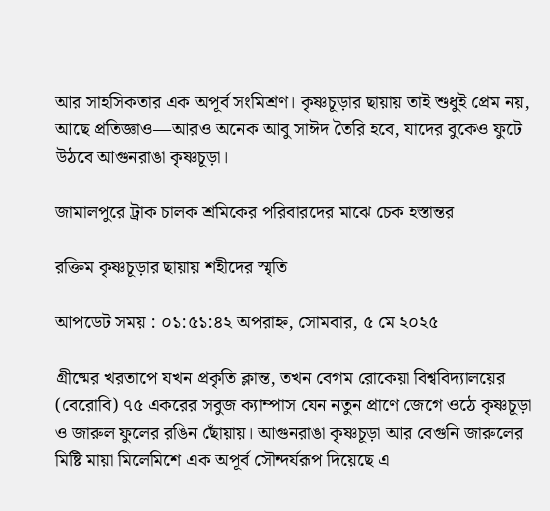আর সাহসিকতার এক অপূর্ব সংমিশ্রণ। কৃষ্ণচূড়ার ছায়ায় তাই শুধুই প্রেম নয়, আছে প্রতিজ্ঞাও—আরও অনেক আবু সাঈদ তৈরি হবে, যাদের বুকেও ফুটে উঠবে আগুনরাঙা কৃষ্ণচূড়া।

জামালপুরে ট্রাক চালক শ্রমিকের পরিবারদের মাঝে চেক হস্তান্তর

রক্তিম কৃষ্ণচূড়ার ছায়ায় শহীদের স্মৃতি

আপডেট সময় : ০১:৫১:৪২ অপরাহ্ন, সোমবার, ৫ মে ২০২৫

গ্রীষ্মের খরতাপে যখন প্রকৃতি ক্লান্ত, তখন বেগম রোকেয়া বিশ্ববিদ্যালয়ের (বেরোবি) ৭৫ একরের সবুজ ক্যাম্পাস যেন নতুন প্রাণে জেগে ওঠে কৃষ্ণচূড়া ও জারুল ফুলের রঙিন ছোঁয়ায়। আগুনরাঙা কৃষ্ণচূড়া আর বেগুনি জারুলের মিষ্টি মায়া মিলেমিশে এক অপূর্ব সৌন্দর্যরূপ দিয়েছে এ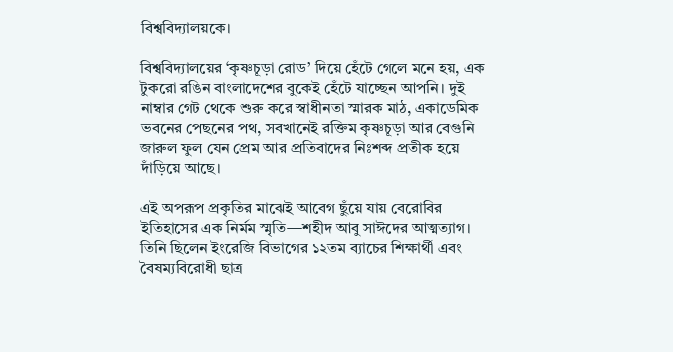বিশ্ববিদ্যালয়কে।

বিশ্ববিদ্যালয়ের ‘কৃষ্ণচূড়া রোড’ দিয়ে হেঁটে গেলে মনে হয়, এক টুকরো রঙিন বাংলাদেশের বুকেই হেঁটে যাচ্ছেন আপনি। দুই নাম্বার গেট থেকে শুরু করে স্বাধীনতা স্মারক মাঠ, একাডেমিক ভবনের পেছনের পথ, সবখানেই রক্তিম কৃষ্ণচূড়া আর বেগুনি জারুল ফুল যেন প্রেম আর প্রতিবাদের নিঃশব্দ প্রতীক হয়ে দাঁড়িয়ে আছে।

এই অপরূপ প্রকৃতির মাঝেই আবেগ ছুঁয়ে যায় বেরোবির ইতিহাসের এক নির্মম স্মৃতি—শহীদ আবু সাঈদের আত্মত্যাগ। তিনি ছিলেন ইংরেজি বিভাগের ১২তম ব্যাচের শিক্ষার্থী এবং বৈষম্যবিরোধী ছাত্র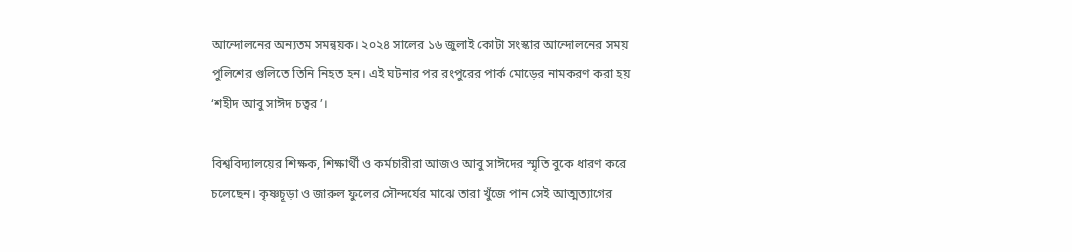আন্দোলনের অন্যতম সমন্বয়ক। ২০২৪ সালের ১৬ জুলাই কোটা সংস্কার আন্দোলনের সময় পুলিশের গুলিতে তিনি নিহত হন। এই ঘটনার পর রংপুরের পার্ক মোড়ের নামকরণ করা হয় ‘শহীদ আবু সাঈদ চত্বর’।

বিশ্ববিদ্যালয়ের শিক্ষক, শিক্ষার্থী ও কর্মচারীরা আজও আবু সাঈদের স্মৃতি বুকে ধারণ করে চলেছেন। কৃষ্ণচূড়া ও জারুল ফুলের সৌন্দর্যের মাঝে তারা খুঁজে পান সেই আত্মত্যাগের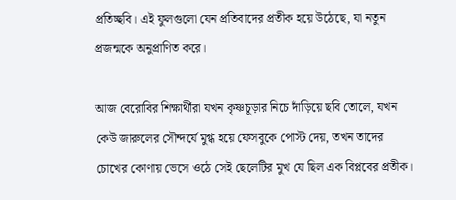প্রতিচ্ছবি। এই ফুলগুলো যেন প্রতিবাদের প্রতীক হয়ে উঠেছে, যা নতুন প্রজন্মকে অনুপ্রাণিত করে।

আজ বেরোবির শিক্ষার্থীরা যখন কৃষ্ণচূড়ার নিচে দাঁড়িয়ে ছবি তোলে, যখন কেউ জারুলের সৌন্দর্যে মুগ্ধ হয়ে ফেসবুকে পোস্ট দেয়, তখন তাদের চোখের কোণায় ভেসে ওঠে সেই ছেলেটির মুখ যে ছিল এক বিপ্লবের প্রতীক।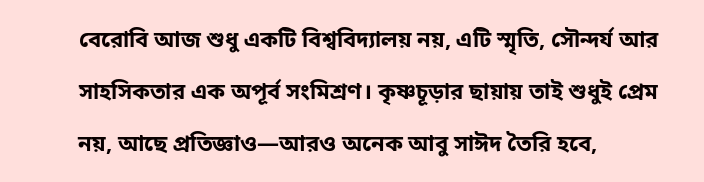বেরোবি আজ শুধু একটি বিশ্ববিদ্যালয় নয়, এটি স্মৃতি, সৌন্দর্য আর সাহসিকতার এক অপূর্ব সংমিশ্রণ। কৃষ্ণচূড়ার ছায়ায় তাই শুধুই প্রেম নয়, আছে প্রতিজ্ঞাও—আরও অনেক আবু সাঈদ তৈরি হবে,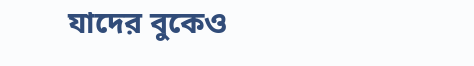যাদের বুকেও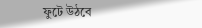ফুটে উঠবে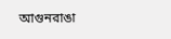আগুনরাঙা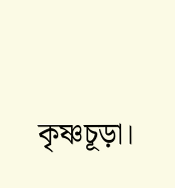কৃষ্ণচূড়া।